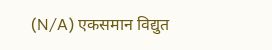(N/A) एकसमान विद्युत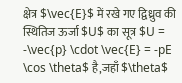क्षेत्र $\vec{E}$ में रखे गए द्विध्रुव की स्थितिज ऊर्जा $U$ का सूत्र $U = -\vec{p} \cdot \vec{E} = -pE \cos \theta$ है,जहाँ $\theta$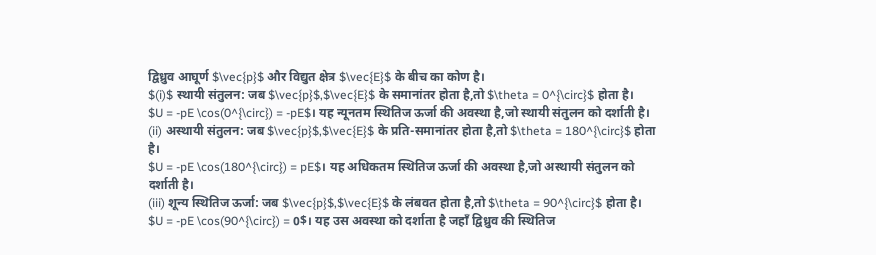द्विध्रुव आघूर्ण $\vec{p}$ और विद्युत क्षेत्र $\vec{E}$ के बीच का कोण है।
$(i)$ स्थायी संतुलन: जब $\vec{p}$,$\vec{E}$ के समानांतर होता है,तो $\theta = 0^{\circ}$ होता है।
$U = -pE \cos(0^{\circ}) = -pE$। यह न्यूनतम स्थितिज ऊर्जा की अवस्था है,जो स्थायी संतुलन को दर्शाती है।
(ii) अस्थायी संतुलन: जब $\vec{p}$,$\vec{E}$ के प्रति-समानांतर होता है,तो $\theta = 180^{\circ}$ होता है।
$U = -pE \cos(180^{\circ}) = pE$। यह अधिकतम स्थितिज ऊर्जा की अवस्था है,जो अस्थायी संतुलन को दर्शाती है।
(iii) शून्य स्थितिज ऊर्जा: जब $\vec{p}$,$\vec{E}$ के लंबवत होता है,तो $\theta = 90^{\circ}$ होता है।
$U = -pE \cos(90^{\circ}) = 0$। यह उस अवस्था को दर्शाता है जहाँ द्विध्रुव की स्थितिज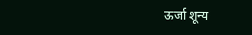ऊर्जा शून्य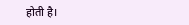होती है।